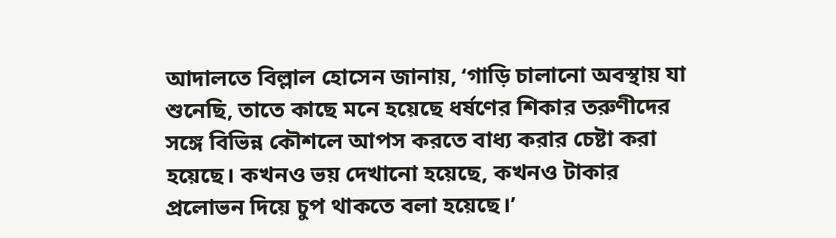আদালতে বিল্লাল হোসেন জানায়, ‘গাড়ি চালানো অবস্থায় যা শুনেছি, তাতে কাছে মনে হয়েছে ধর্ষণের শিকার তরুণীদের সঙ্গে বিভিন্ন কৌশলে আপস করতে বাধ্য করার চেষ্টা করা হয়েছে। কখনও ভয় দেখানো হয়েছে, কখনও টাকার প্রলোভন দিয়ে চুপ থাকতে বলা হয়েছে।’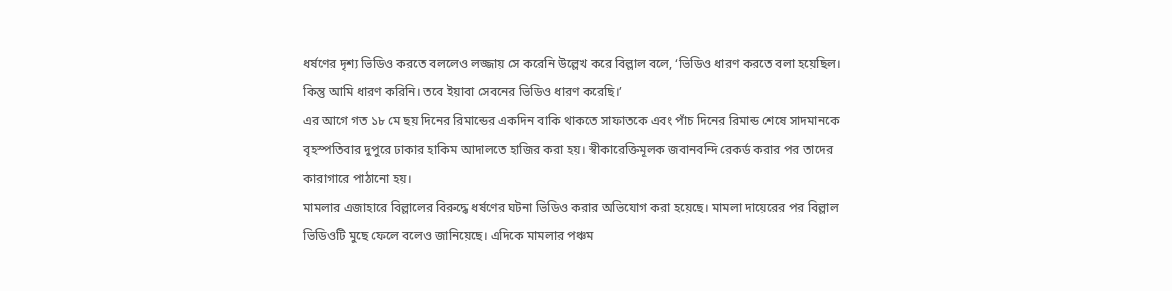ধর্ষণের দৃশ্য ভিডিও করতে বললেও লজ্জায় সে করেনি উল্লেখ করে বিল্লাল বলে, ‘ভিডিও ধারণ করতে বলা হয়েছিল। কিন্তু আমি ধারণ করিনি। তবে ইয়াবা সেবনের ভিডিও ধারণ করেছি।’
এর আগে গত ১৮ মে ছয় দিনের রিমান্ডের একদিন বাকি থাকতে সাফাতকে এবং পাঁচ দিনের রিমান্ড শেষে সাদমানকে বৃহস্পতিবার দুপুরে ঢাকার হাকিম আদালতে হাজির করা হয়। স্বীকারেক্তিমূলক জবানবন্দি রেকর্ড করার পর তাদের কারাগারে পাঠানো হয়।
মামলার এজাহারে বিল্লালের বিরুদ্ধে ধর্ষণের ঘটনা ভিডিও করার অভিযোগ করা হয়েছে। মামলা দায়েরের পর বিল্লাল ভিডিওটি মুছে ফেলে বলেও জানিয়েছে। এদিকে মামলার পঞ্চম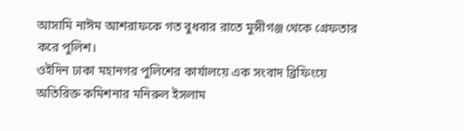আসামি নাঈম আশরাফকে গত বুধবার রাতে মুন্সীগঞ্জ থেকে গ্রেফতার করে পুলিশ।
ওইদিন ঢাকা মহানগর পুলিশের কার্যালয়ে এক সংবাদ ব্রিফিংয়ে অতিরিক্ত কমিশনার মনিরুল ইসলাম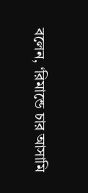বলেন, ‘রিমান্ডে চার আসামি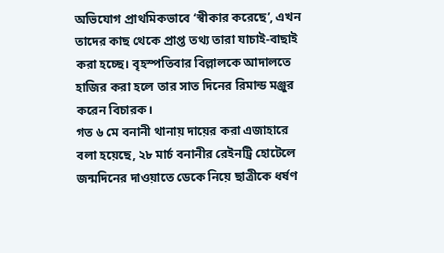অভিযোগ প্রাথমিকভাবে ‘স্বীকার করেছে’, এখন তাদের কাছ থেকে প্রাপ্ত তথ্য তারা যাচাই-বাছাই করা হচ্ছে। বৃহস্পতিবার বিল্লালকে আদালতে হাজির করা হলে তার সাত দিনের রিমান্ড মঞ্জুর করেন বিচারক।
গত ৬ মে বনানী থানায় দায়ের করা এজাহারে বলা হয়েছে, ২৮ মার্চ বনানীর রেইনট্রি হোটেলে জন্মদিনের দাওয়াতে ডেকে নিয়ে ছাত্রীকে ধর্ষণ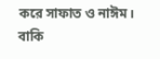করে সাফাত ও নাঈম। বাকি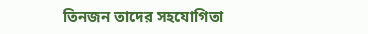তিনজন তাদের সহযোগিতা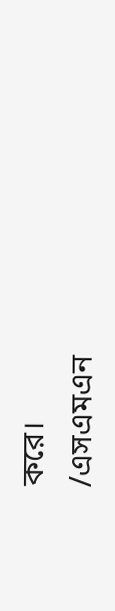করে।
/এসএমএন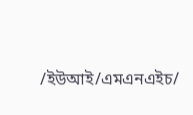/ইউআই/এমএনএইচ/